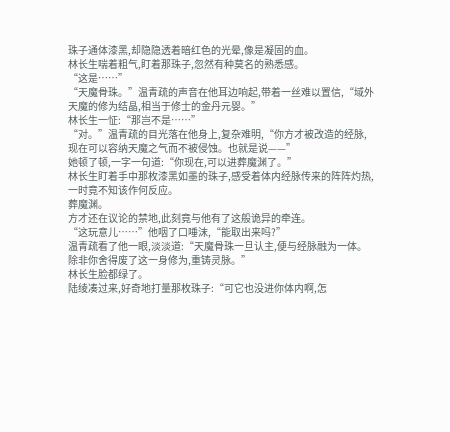珠子通体漆黑,却隐隐透着暗红色的光晕,像是凝固的血。
林长生喘着粗气,盯着那珠子,忽然有种莫名的熟悉感。
“这是……”
“天魔骨珠。”温青疏的声音在他耳边响起,带着一丝难以置信,“域外天魔的修为结晶,相当于修士的金丹元婴。”
林长生一怔:“那岂不是……”
“对。”温青疏的目光落在他身上,复杂难明,“你方才被改造的经脉,现在可以容纳天魔之气而不被侵蚀。也就是说——”
她顿了顿,一字一句道:“你现在,可以进葬魔渊了。”
林长生盯着手中那枚漆黑如墨的珠子,感受着体内经脉传来的阵阵灼热,一时竟不知该作何反应。
葬魔渊。
方才还在议论的禁地,此刻竟与他有了这般诡异的牵连。
“这玩意儿……”他咽了口唾沫,“能取出来吗?”
温青疏看了他一眼,淡淡道:“天魔骨珠一旦认主,便与经脉融为一体。除非你舍得废了这一身修为,重铸灵脉。”
林长生脸都绿了。
陆绫凑过来,好奇地打量那枚珠子:“可它也没进你体内啊,怎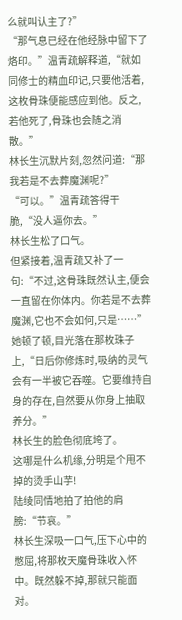么就叫认主了?”
“那气息已经在他经脉中留下了烙印。”温青疏解释道,“就如同修士的精血印记,只要他活着,这枚骨珠便能感应到他。反之,若他死了,骨珠也会随之消散。”
林长生沉默片刻,忽然问道:“那我若是不去葬魔渊呢?”
“可以。”温青疏答得干脆,“没人逼你去。”
林长生松了口气。
但紧接着,温青疏又补了一句:“不过,这骨珠既然认主,便会一直留在你体内。你若是不去葬魔渊,它也不会如何,只是……”
她顿了顿,目光落在那枚珠子上,“日后你修炼时,吸纳的灵气会有一半被它吞噬。它要维持自身的存在,自然要从你身上抽取养分。”
林长生的脸色彻底垮了。
这哪是什么机缘,分明是个甩不掉的烫手山芋!
陆绫同情地拍了拍他的肩膀:“节哀。”
林长生深吸一口气,压下心中的憋屈,将那枚天魔骨珠收入怀中。既然躲不掉,那就只能面对。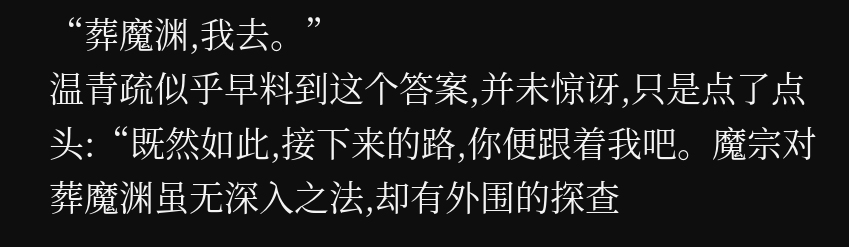“葬魔渊,我去。”
温青疏似乎早料到这个答案,并未惊讶,只是点了点头:“既然如此,接下来的路,你便跟着我吧。魔宗对葬魔渊虽无深入之法,却有外围的探查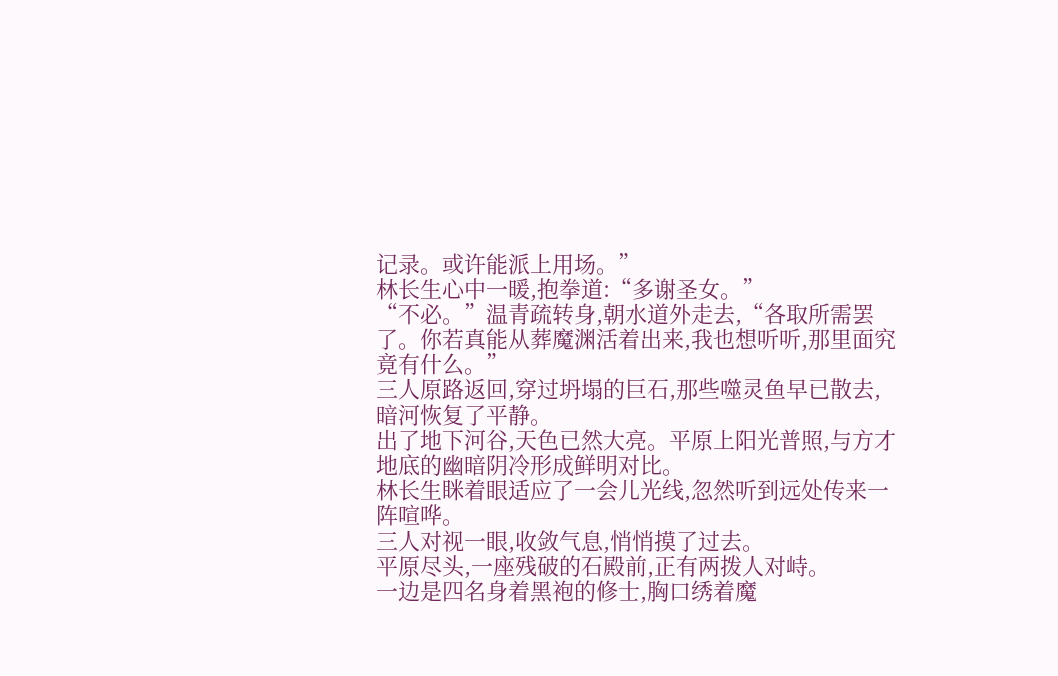记录。或许能派上用场。”
林长生心中一暖,抱拳道:“多谢圣女。”
“不必。”温青疏转身,朝水道外走去,“各取所需罢了。你若真能从葬魔渊活着出来,我也想听听,那里面究竟有什么。”
三人原路返回,穿过坍塌的巨石,那些噬灵鱼早已散去,暗河恢复了平静。
出了地下河谷,天色已然大亮。平原上阳光普照,与方才地底的幽暗阴冷形成鲜明对比。
林长生眯着眼适应了一会儿光线,忽然听到远处传来一阵喧哗。
三人对视一眼,收敛气息,悄悄摸了过去。
平原尽头,一座残破的石殿前,正有两拨人对峙。
一边是四名身着黑袍的修士,胸口绣着魔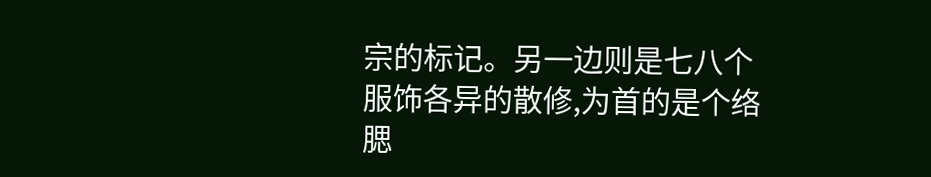宗的标记。另一边则是七八个服饰各异的散修,为首的是个络腮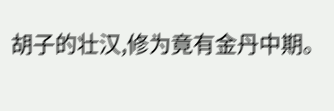胡子的壮汉,修为竟有金丹中期。